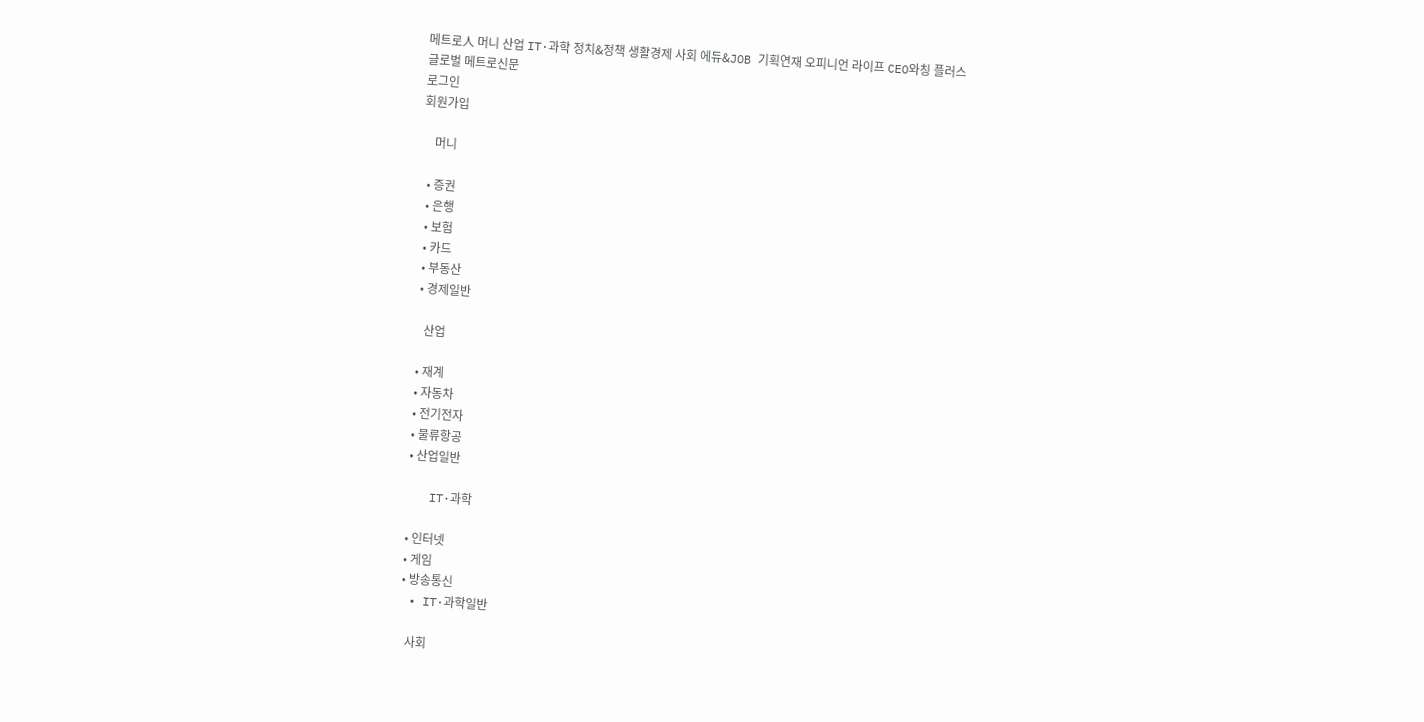메트로人 머니 산업 IT·과학 정치&정책 생활경제 사회 에듀&JOB 기획연재 오피니언 라이프 CEO와칭 플러스
글로벌 메트로신문
로그인
회원가입

    머니

  • 증권
  • 은행
  • 보험
  • 카드
  • 부동산
  • 경제일반

    산업

  • 재계
  • 자동차
  • 전기전자
  • 물류항공
  • 산업일반

    IT·과학

  • 인터넷
  • 게임
  • 방송통신
  • IT·과학일반

    사회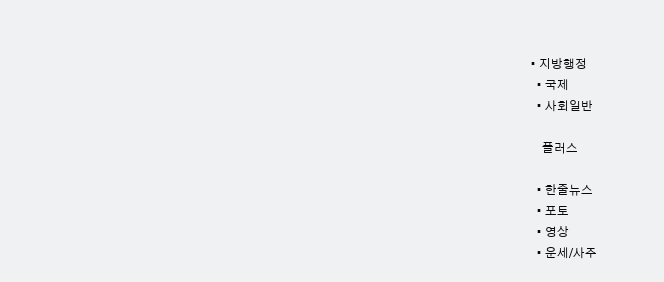• 지방행정
  • 국제
  • 사회일반

    플러스

  • 한줄뉴스
  • 포토
  • 영상
  • 운세/사주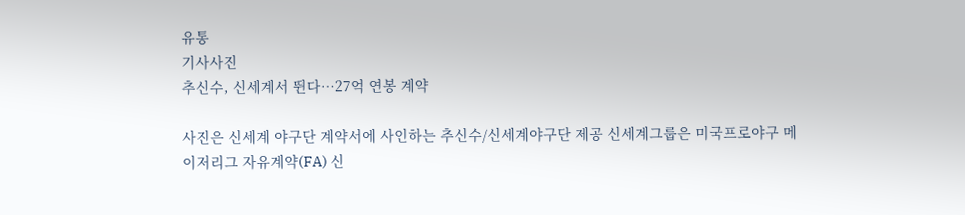유통
기사사진
추신수, 신세계서 뛴다…27억 연봉 계약

사진은 신세계 야구단 계약서에 사인하는 추신수/신세계야구단 제공 신세계그룹은 미국프로야구 메이저리그 자유계약(FA) 신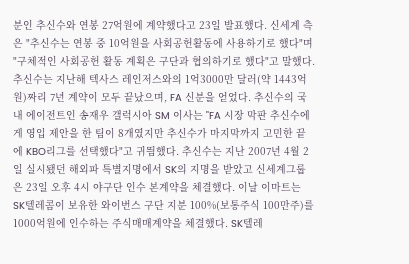분인 추신수와 연봉 27억원에 계약했다고 23일 발표했다. 신세계 측은 "추신수는 연봉 중 10억원을 사회공헌활동에 사용하기로 했다"며 "구체적인 사회공헌 활동 계획은 구단과 협의하기로 했다"고 말했다. 추신수는 지난해 텍사스 레인저스와의 1억3000만 달러(약 1443억원)짜리 7년 계약이 모두 끝났으며, FA 신분을 얻었다. 추신수의 국내 에이전트인 송재우 갤럭시아 SM 이사는 "FA 시장 막판 추신수에게 영입 제안을 한 팀이 8개였지만 추신수가 마지막까지 고민한 끝에 KBO리그를 선택했다"고 귀띔했다. 추신수는 지난 2007년 4월 2일 실시됐던 해외파 특별지명에서 SK의 지명을 받았고 신세계그룹은 23일 오후 4시 야구단 인수 본계약을 체결했다. 이날 이마트는 SK텔레콤이 보유한 와이번스 구단 지분 100%(보통주식 100만주)를 1000억원에 인수하는 주식매매계약을 체결했다. SK텔레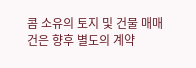콤 소유의 토지 및 건물 매매 건은 향후 별도의 계약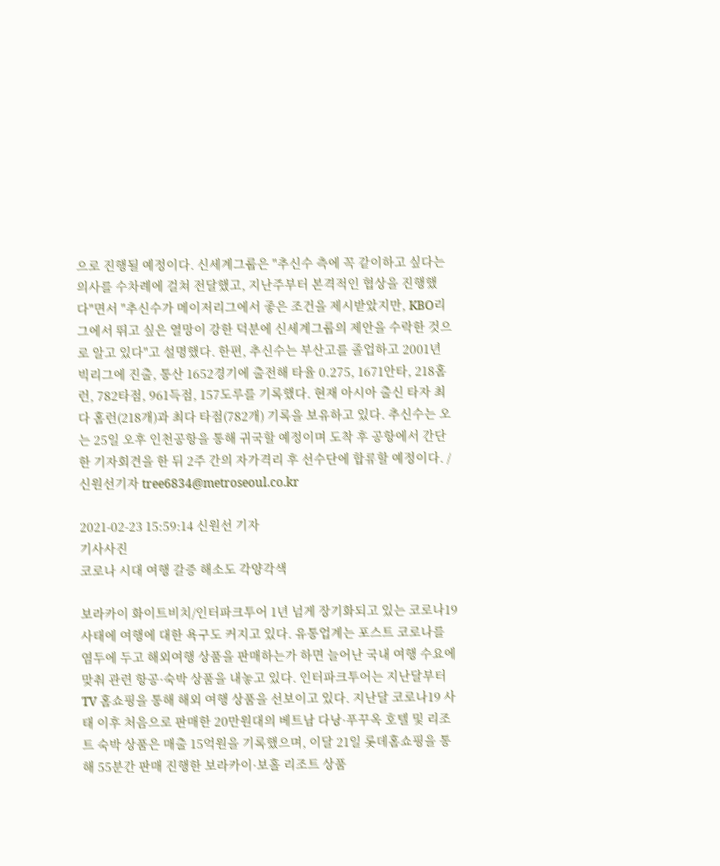으로 진행될 예정이다. 신세계그룹은 "추신수 측에 꼭 같이하고 싶다는 의사를 수차례에 걸쳐 전달했고, 지난주부터 본격적인 협상을 진행했다"면서 "추신수가 메이저리그에서 좋은 조건을 제시받았지만, KBO리그에서 뛰고 싶은 열망이 강한 덕분에 신세계그룹의 제안을 수락한 것으로 알고 있다"고 설명했다. 한편, 추신수는 부산고를 졸업하고 2001년 빅리그에 진출, 통산 1652경기에 출전해 타율 0.275, 1671안타, 218홈런, 782타점, 961득점, 157도루를 기록했다. 현재 아시아 출신 타자 최다 홈런(218개)과 최다 타점(782개) 기록을 보유하고 있다. 추신수는 오는 25일 오후 인천공항을 통해 귀국할 예정이며 도착 후 공항에서 간단한 기자회견을 한 뒤 2주 간의 자가격리 후 선수단에 합류할 예정이다. /신원선기자 tree6834@metroseoul.co.kr

2021-02-23 15:59:14 신원선 기자
기사사진
코로나 시대 여행 갈증 해소도 각양각색

보라카이 화이트비치/인터파크투어 1년 넘게 장기화되고 있는 코로나19 사태에 여행에 대한 욕구도 커지고 있다. 유통업계는 포스트 코로나를 염두에 두고 해외여행 상품을 판매하는가 하면 늘어난 국내 여행 수요에 맞춰 관련 항공·숙박 상품을 내놓고 있다. 인터파크투어는 지난달부터 TV 홈쇼핑을 통해 해외 여행 상품을 선보이고 있다. 지난달 코로나19 사태 이후 처음으로 판매한 20만원대의 베트남 다낭·푸꾸옥 호텔 및 리조트 숙박 상품은 매출 15억원을 기록했으며, 이달 21일 롯데홈쇼핑을 통해 55분간 판매 진행한 보라카이·보홀 리조트 상품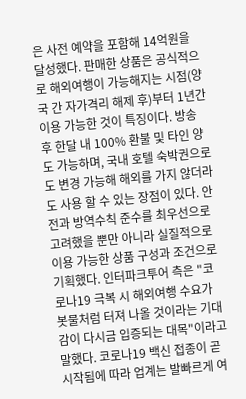은 사전 예약을 포함해 14억원을 달성했다. 판매한 상품은 공식적으로 해외여행이 가능해지는 시점(양국 간 자가격리 해제 후)부터 1년간 이용 가능한 것이 특징이다. 방송 후 한달 내 100% 환불 및 타인 양도 가능하며, 국내 호텔 숙박권으로도 변경 가능해 해외를 가지 않더라도 사용 할 수 있는 장점이 있다. 안전과 방역수칙 준수를 최우선으로 고려했을 뿐만 아니라 실질적으로 이용 가능한 상품 구성과 조건으로 기획했다. 인터파크투어 측은 "코로나19 극복 시 해외여행 수요가 봇물처럼 터져 나올 것이라는 기대감이 다시금 입증되는 대목"이라고 말했다. 코로나19 백신 접종이 곧 시작됨에 따라 업계는 발빠르게 여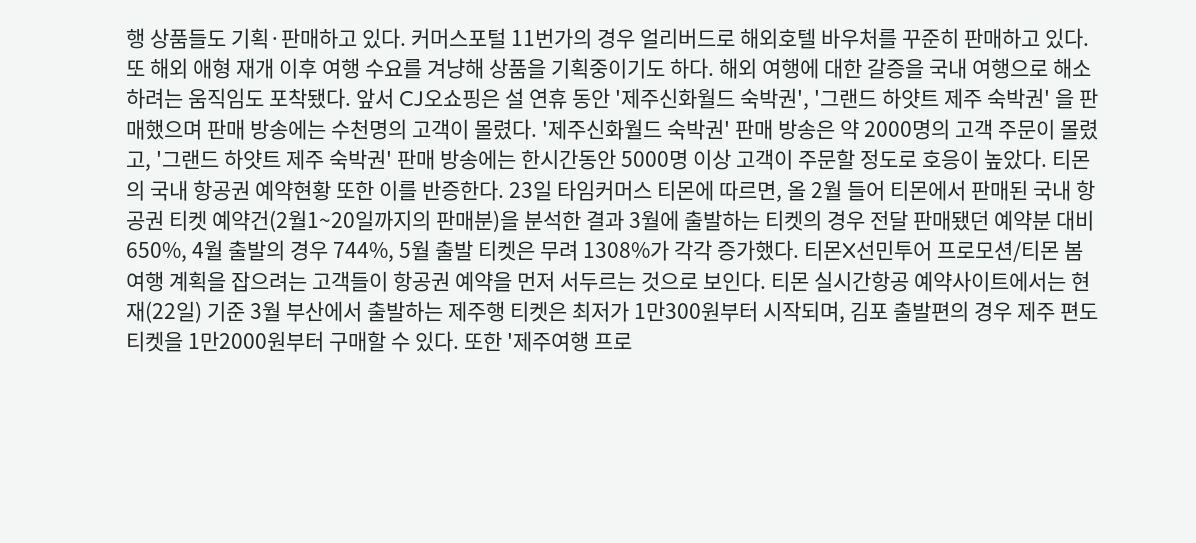행 상품들도 기획·판매하고 있다. 커머스포털 11번가의 경우 얼리버드로 해외호텔 바우처를 꾸준히 판매하고 있다. 또 해외 애형 재개 이후 여행 수요를 겨냥해 상품을 기획중이기도 하다. 해외 여행에 대한 갈증을 국내 여행으로 해소하려는 움직임도 포착됐다. 앞서 CJ오쇼핑은 설 연휴 동안 '제주신화월드 숙박권', '그랜드 하얏트 제주 숙박권' 을 판매했으며 판매 방송에는 수천명의 고객이 몰렸다. '제주신화월드 숙박권' 판매 방송은 약 2000명의 고객 주문이 몰렸고, '그랜드 하얏트 제주 숙박권' 판매 방송에는 한시간동안 5000명 이상 고객이 주문할 정도로 호응이 높았다. 티몬의 국내 항공권 예약현황 또한 이를 반증한다. 23일 타임커머스 티몬에 따르면, 올 2월 들어 티몬에서 판매된 국내 항공권 티켓 예약건(2월1~20일까지의 판매분)을 분석한 결과 3월에 출발하는 티켓의 경우 전달 판매됐던 예약분 대비 650%, 4월 출발의 경우 744%, 5월 출발 티켓은 무려 1308%가 각각 증가했다. 티몬X선민투어 프로모션/티몬 봄 여행 계획을 잡으려는 고객들이 항공권 예약을 먼저 서두르는 것으로 보인다. 티몬 실시간항공 예약사이트에서는 현재(22일) 기준 3월 부산에서 출발하는 제주행 티켓은 최저가 1만300원부터 시작되며, 김포 출발편의 경우 제주 편도 티켓을 1만2000원부터 구매할 수 있다. 또한 '제주여행 프로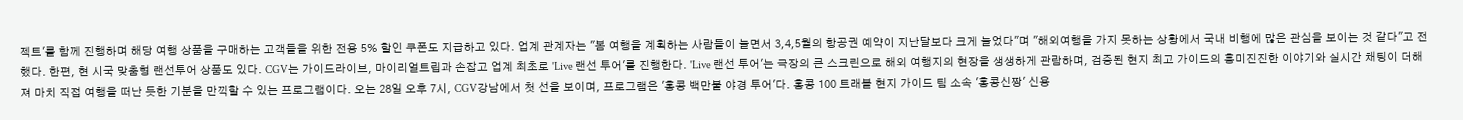젝트'를 함께 진행하며 해당 여행 상품을 구매하는 고객들을 위한 전용 5% 할인 쿠폰도 지급하고 있다. 업계 관계자는 "봄 여행을 계획하는 사람들이 늘면서 3,4,5월의 항공권 예약이 지난달보다 크게 늘었다"며 "해외여행을 가지 못하는 상황에서 국내 비행에 많은 관심을 보이는 것 같다"고 전했다. 한편, 현 시국 맞춤형 랜선투어 상품도 있다. CGV는 가이드라이브, 마이리얼트립과 손잡고 업계 최초로 'Live 랜선 투어'를 진행한다. 'Live 랜선 투어'는 극장의 큰 스크린으로 해외 여행지의 현장을 생생하게 관람하며, 검증된 현지 최고 가이드의 흥미진진한 이야기와 실시간 채팅이 더해져 마치 직접 여행을 떠난 듯한 기분을 만끽할 수 있는 프로그램이다. 오는 28일 오후 7시, CGV강남에서 첫 선을 보이며, 프로그램은 '홍콩 백만불 야경 투어'다. 홍콩 100 트래블 현지 가이드 팀 소속 '홍콩신짱' 신용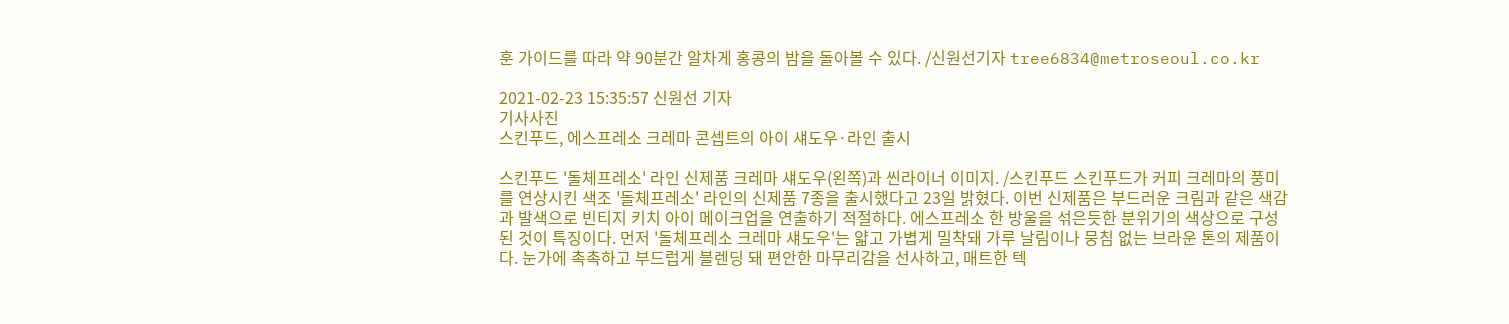훈 가이드를 따라 약 90분간 알차게 홍콩의 밤을 돌아볼 수 있다. /신원선기자 tree6834@metroseoul.co.kr

2021-02-23 15:35:57 신원선 기자
기사사진
스킨푸드, 에스프레소 크레마 콘셉트의 아이 섀도우·라인 출시

스킨푸드 '돌체프레소' 라인 신제품 크레마 섀도우(왼쪽)과 씬라이너 이미지. /스킨푸드 스킨푸드가 커피 크레마의 풍미를 연상시킨 색조 '돌체프레소' 라인의 신제품 7종을 출시했다고 23일 밝혔다. 이번 신제품은 부드러운 크림과 같은 색감과 발색으로 빈티지 키치 아이 메이크업을 연출하기 적절하다. 에스프레소 한 방울을 섞은듯한 분위기의 색상으로 구성된 것이 특징이다. 먼저 '돌체프레소 크레마 섀도우'는 얇고 가볍게 밀착돼 가루 날림이나 뭉침 없는 브라운 톤의 제품이다. 눈가에 촉촉하고 부드럽게 블렌딩 돼 편안한 마무리감을 선사하고, 매트한 텍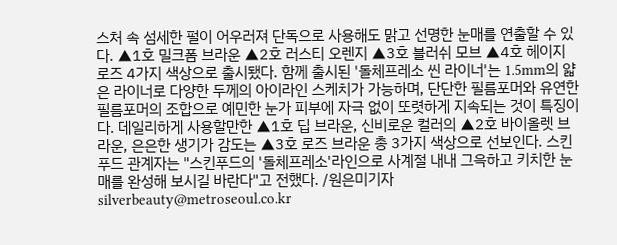스처 속 섬세한 펄이 어우러져 단독으로 사용해도 맑고 선명한 눈매를 연출할 수 있다. ▲1호 밀크폼 브라운 ▲2호 러스티 오렌지 ▲3호 블러쉬 모브 ▲4호 헤이지 로즈 4가지 색상으로 출시됐다. 함께 출시된 '돌체프레소 씬 라이너'는 1.5mm의 얇은 라이너로 다양한 두께의 아이라인 스케치가 가능하며, 단단한 필름포머와 유연한 필름포머의 조합으로 예민한 눈가 피부에 자극 없이 또렷하게 지속되는 것이 특징이다. 데일리하게 사용할만한 ▲1호 딥 브라운, 신비로운 컬러의 ▲2호 바이올렛 브라운, 은은한 생기가 감도는 ▲3호 로즈 브라운 총 3가지 색상으로 선보인다. 스킨푸드 관계자는 "스킨푸드의 '돌체프레소'라인으로 사계절 내내 그윽하고 키치한 눈매를 완성해 보시길 바란다"고 전했다. /원은미기자 silverbeauty@metroseoul.co.kr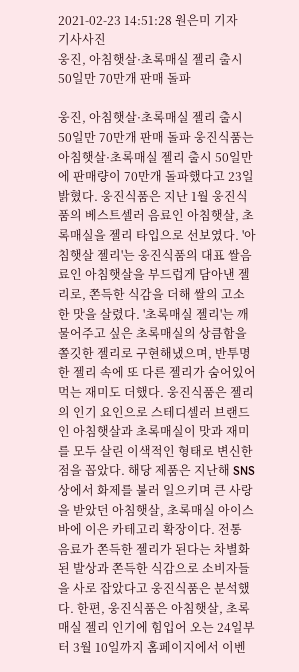2021-02-23 14:51:28 원은미 기자
기사사진
웅진, 아침햇살·초록매실 젤리 출시 50일만 70만개 판매 돌파

웅진, 아침햇살·초록매실 젤리 출시 50일만 70만개 판매 돌파 웅진식품는 아침햇살·초록매실 젤리 출시 50일만에 판매량이 70만개 돌파했다고 23일 밝혔다. 웅진식품은 지난 1월 웅진식품의 베스트셀러 음료인 아침햇살, 초록매실을 젤리 타입으로 선보였다. '아침햇살 젤리'는 웅진식품의 대표 쌀음료인 아침햇살을 부드럽게 담아낸 젤리로, 쫀득한 식감을 더해 쌀의 고소한 맛을 살렸다. '초록매실 젤리'는 깨물어주고 싶은 초록매실의 상큼함을 쫄깃한 젤리로 구현해냈으며, 반투명한 젤리 속에 또 다른 젤리가 숨어있어 먹는 재미도 더했다. 웅진식품은 젤리의 인기 요인으로 스테디셀러 브랜드인 아침햇살과 초록매실이 맛과 재미를 모두 살린 이색적인 형태로 변신한 점을 꼽았다. 해당 제품은 지난해 SNS상에서 화제를 불러 일으키며 큰 사랑을 받았던 아침햇살, 초록매실 아이스바에 이은 카테고리 확장이다. 전통 음료가 쫀득한 젤리가 된다는 차별화된 발상과 쫀득한 식감으로 소비자들을 사로 잡았다고 웅진식품은 분석했다. 한편, 웅진식품은 아침햇살, 초록매실 젤리 인기에 힘입어 오는 24일부터 3월 10일까지 홈페이지에서 이벤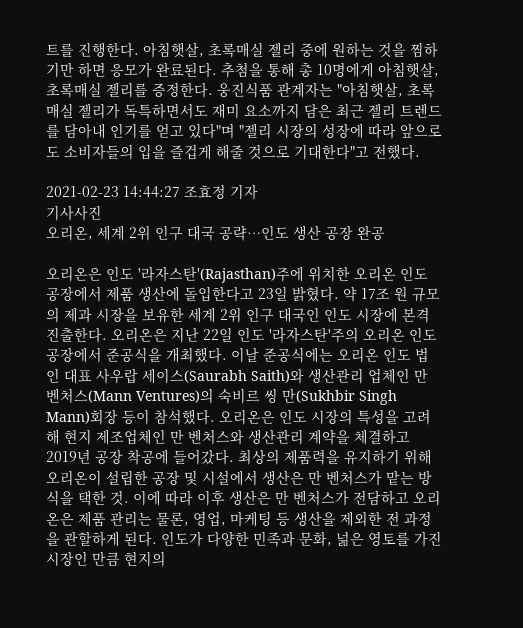트를 진행한다. 아침햇살, 초록매실 젤리 중에 원하는 것을 찜하기만 하면 응모가 완료된다. 추첨을 통해 총 10명에게 아침햇살, 초록매실 젤리를 증정한다. 웅진식품 관계자는 "아침햇살, 초록매실 젤리가 독특하면서도 재미 요소까지 담은 최근 젤리 트렌드를 담아내 인기를 얻고 있다"며 "젤리 시장의 성장에 따라 앞으로도 소비자들의 입을 즐겁게 해줄 것으로 기대한다"고 전했다.

2021-02-23 14:44:27 조효정 기자
기사사진
오리온, 세계 2위 인구 대국 공략…인도 생산 공장 완공

오리온은 인도 '라자스탄'(Rajasthan)주에 위치한 오리온 인도 공장에서 제품 생산에 돌입한다고 23일 밝혔다. 약 17조 원 규모의 제과 시장을 보유한 세계 2위 인구 대국인 인도 시장에 본격 진출한다. 오리온은 지난 22일 인도 '라자스탄'주의 오리온 인도 공장에서 준공식을 개최했다. 이날 준공식에는 오리온 인도 법인 대표 사우랍 세이스(Saurabh Saith)와 생산관리 업체인 만 벤처스(Mann Ventures)의 숙비르 씽 만(Sukhbir Singh Mann)회장 등이 참석했다. 오리온은 인도 시장의 특성을 고려해 현지 제조업체인 만 벤처스와 생산관리 계약을 체결하고 2019년 공장 착공에 들어갔다. 최상의 제품력을 유지하기 위해 오리온이 설립한 공장 및 시설에서 생산은 만 벤처스가 맡는 방식을 택한 것. 이에 따라 이후 생산은 만 벤처스가 전담하고 오리온은 제품 관리는 물론, 영업, 마케팅 등 생산을 제외한 전 과정을 관할하게 된다. 인도가 다양한 민족과 문화, 넒은 영토를 가진 시장인 만큼 현지의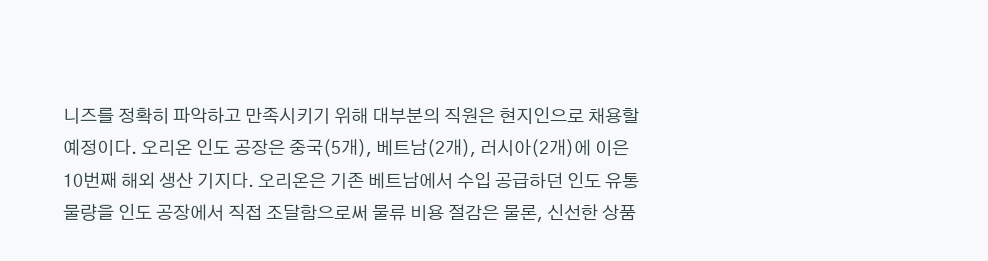니즈를 정확히 파악하고 만족시키기 위해 대부분의 직원은 현지인으로 채용할 예정이다. 오리온 인도 공장은 중국(5개), 베트남(2개), 러시아(2개)에 이은 10번째 해외 생산 기지다. 오리온은 기존 베트남에서 수입 공급하던 인도 유통 물량을 인도 공장에서 직접 조달함으로써 물류 비용 절감은 물론, 신선한 상품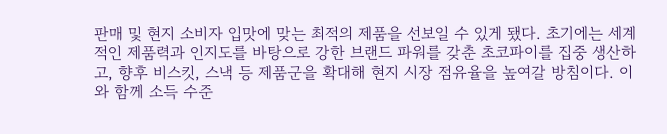판매 및 현지 소비자 입맛에 맞는 최적의 제품을 선보일 수 있게 됐다. 초기에는 세계적인 제품력과 인지도를 바탕으로 강한 브랜드 파워를 갖춘 초코파이를 집중 생산하고, 향후 비스킷, 스낵 등 제품군을 확대해 현지 시장 점유율을 높여갈 방침이다. 이와 함께 소득 수준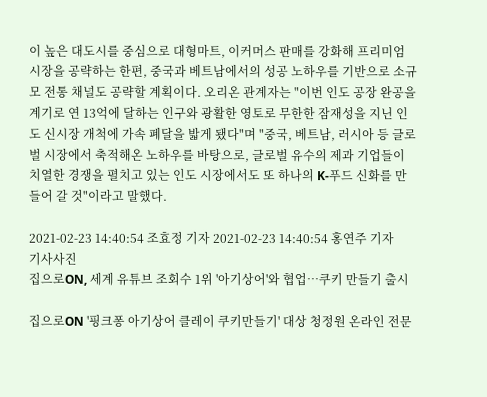이 높은 대도시를 중심으로 대형마트, 이커머스 판매를 강화해 프리미엄 시장을 공략하는 한편, 중국과 베트남에서의 성공 노하우를 기반으로 소규모 전통 채널도 공략할 계획이다. 오리온 관계자는 "이번 인도 공장 완공을 계기로 연 13억에 달하는 인구와 광활한 영토로 무한한 잠재성을 지닌 인도 신시장 개척에 가속 폐달을 밟게 됐다"며 "중국, 베트남, 러시아 등 글로벌 시장에서 축적해온 노하우를 바탕으로, 글로벌 유수의 제과 기업들이 치열한 경쟁을 펼치고 있는 인도 시장에서도 또 하나의 K-푸드 신화를 만들어 갈 것"이라고 말했다.

2021-02-23 14:40:54 조효정 기자 2021-02-23 14:40:54 홍연주 기자
기사사진
집으로ON, 세계 유튜브 조회수 1위 '아기상어'와 협업…쿠키 만들기 출시

집으로ON '핑크퐁 아기상어 클레이 쿠키만들기' 대상 청정원 온라인 전문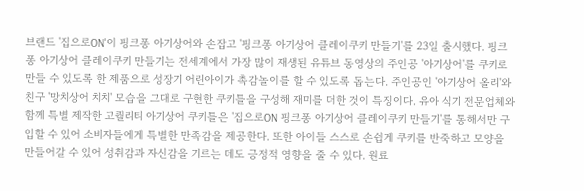브랜드 '집으로ON'이 핑크퐁 아기상어와 손잡고 '핑크퐁 아기상어 클레이쿠키 만들기'를 23일 출시했다. 핑크퐁 아기상어 클레이쿠키 만들기는 전세계에서 가장 많이 재생된 유튜브 동영상의 주인공 '아기상어'를 쿠키로 만들 수 있도록 한 제품으로 성장기 어린아이가 촉감놀이를 할 수 있도록 돕는다. 주인공인 '아기상어 올리'와 친구 '망치상어 치치' 모습을 그대로 구현한 쿠키틀을 구성해 재미를 더한 것이 특징이다. 유아 식기 전문업체와 함께 특별 제작한 고퀄리티 아기상어 쿠키틀은 '집으로ON 핑크퐁 아기상어 클레이쿠키 만들기'를 통해서만 구입할 수 있어 소비자들에게 특별한 만족감을 제공한다. 또한 아이들 스스로 손쉽게 쿠키를 반죽하고 모양을 만들어갈 수 있어 성취감과 자신감을 기르는 데도 긍정적 영향을 줄 수 있다. 원료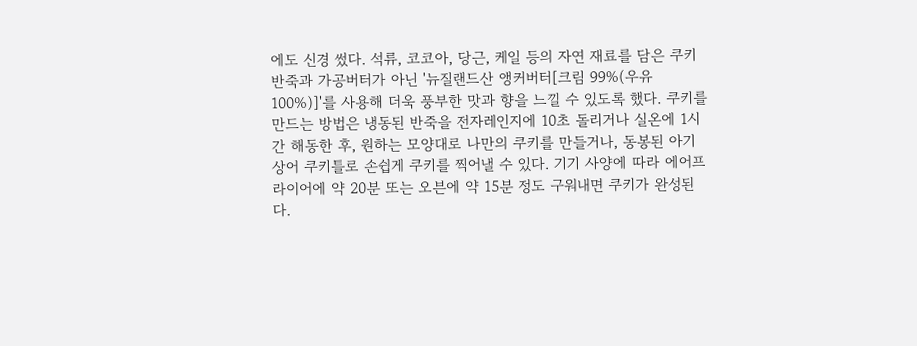에도 신경 썼다. 석류, 코코아, 당근, 케일 등의 자연 재료를 담은 쿠키 반죽과 가공버터가 아닌 '뉴질랜드산 앵커버터[크림 99%(우유 100%)]'를 사용해 더욱 풍부한 맛과 향을 느낄 수 있도록 했다. 쿠키를 만드는 방법은 냉동된 반죽을 전자레인지에 10초 돌리거나 실온에 1시간 해동한 후, 원하는 모양대로 나만의 쿠키를 만들거나, 동봉된 아기상어 쿠키틀로 손쉽게 쿠키를 찍어낼 수 있다. 기기 사양에 따라 에어프라이어에 약 20분 또는 오븐에 약 15분 정도 구워내면 쿠키가 완성된다.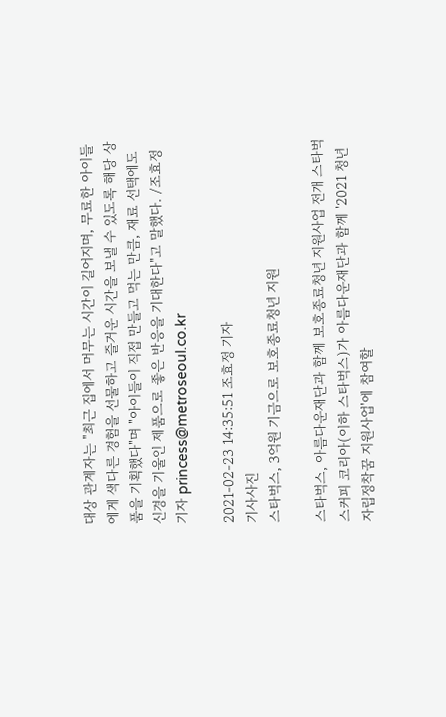대상 관계자는 "최근 집에서 머무는 시간이 길어지며, 무료한 아이들에게 색다른 경험을 선물하고 즐거운 시간을 보낼 수 있도록 해당 상품을 기획했다"며 "아이들이 직접 만들고 먹는 만큼, 재료 선택에도 신경을 기울인 제품으로 좋은 반응을 기대한다"고 말했다. /조효정기자 princess@metroseoul.co.kr

2021-02-23 14:35:51 조효정 기자
기사사진
스타벅스, 3억원 기금으로 보호종료청년 지원

스타벅스, 아름다운재단과 함께 보호종료청년 지원사업 전개 스타벅스커피 코리아(이하 스타벅스)가 아름다운재단과 함께 '2021 청년 자립정착꿈 지원사업'에 참여할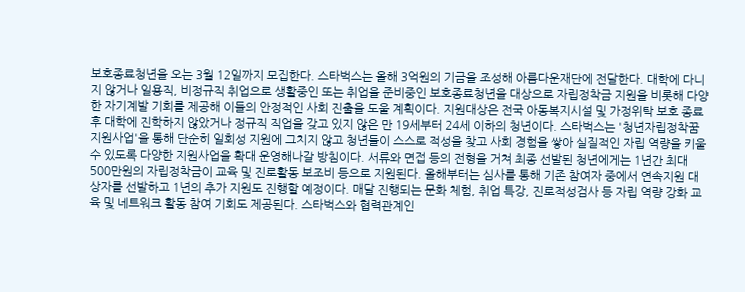보호종료청년을 오는 3월 12일까지 모집한다. 스타벅스는 올해 3억원의 기금을 조성해 아름다운재단에 전달한다. 대학에 다니지 않거나 일용직, 비정규직 취업으로 생활중인 또는 취업을 준비중인 보호종료청년을 대상으로 자립정착금 지원을 비롯해 다양한 자기계발 기회를 제공해 이들의 안정적인 사회 진출을 도울 계획이다. 지원대상은 전국 아동복지시설 및 가정위탁 보호 종료 후 대학에 진학하지 않았거나 정규직 직업을 갖고 있지 않은 만 19세부터 24세 이하의 청년이다. 스타벅스는 '청년자립정착꿈 지원사업'을 통해 단순히 일회성 지원에 그치지 않고 청년들이 스스로 적성을 찾고 사회 경험을 쌓아 실질적인 자립 역량을 키울 수 있도록 다양한 지원사업을 확대 운영해나갈 방침이다. 서류와 면접 등의 전형을 거쳐 최종 선발된 청년에게는 1년간 최대 500만원의 자립정착금이 교육 및 진로활동 보조비 등으로 지원된다. 올해부터는 심사를 통해 기존 참여자 중에서 연속지원 대상자를 선발하고 1년의 추가 지원도 진행할 예정이다. 매달 진행되는 문화 체험, 취업 특강, 진로적성검사 등 자립 역량 강화 교육 및 네트워크 활동 참여 기회도 제공된다. 스타벅스와 협력관계인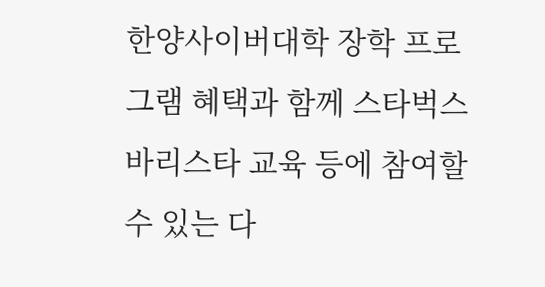한양사이버대학 장학 프로그램 혜택과 함께 스타벅스 바리스타 교육 등에 참여할 수 있는 다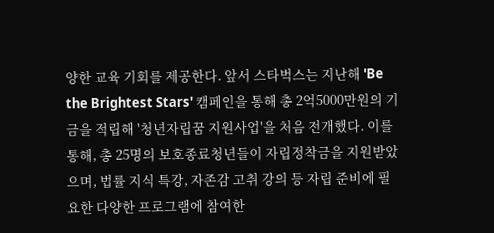양한 교육 기회를 제공한다. 앞서 스타벅스는 지난해 'Be the Brightest Stars' 캠페인을 통해 총 2억5000만원의 기금을 적립해 '청년자립꿈 지원사업'을 처음 전개했다. 이를 통해, 총 25명의 보호종료청년들이 자립정착금을 지원받았으며, 법률 지식 특강, 자존감 고취 강의 등 자립 준비에 필요한 다양한 프로그램에 참여한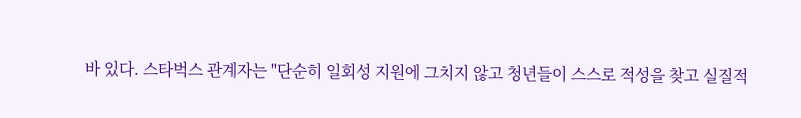바 있다. 스타벅스 관계자는 "단순히 일회성 지원에 그치지 않고 청년들이 스스로 적성을 찾고 실질적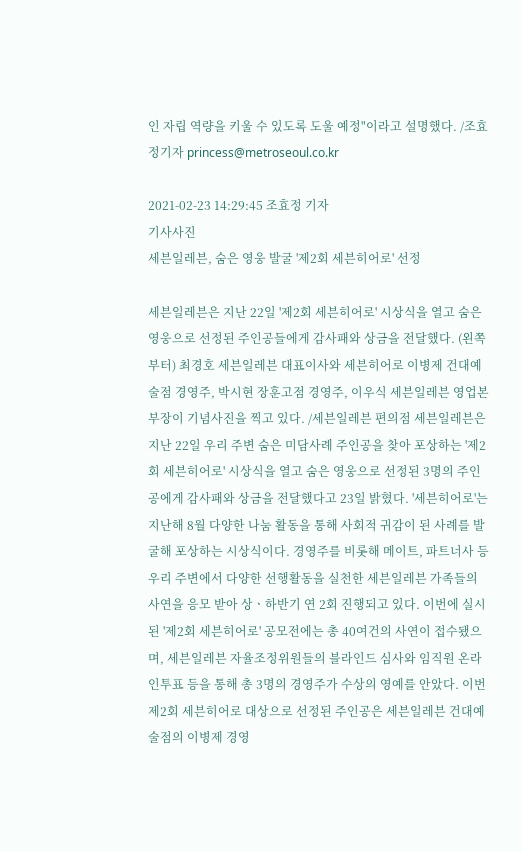인 자립 역량을 키울 수 있도록 도울 예정"이라고 설명했다. /조효정기자 princess@metroseoul.co.kr

2021-02-23 14:29:45 조효정 기자
기사사진
세븐일레븐, 숨은 영웅 발굴 '제2회 세븐히어로' 선정

세븐일레븐은 지난 22일 '제2회 세븐히어로' 시상식을 열고 숨은 영웅으로 선정된 주인공들에게 감사패와 상금을 전달했다. (왼쪽부터) 최경호 세븐일레븐 대표이사와 세븐히어로 이병제 건대예술점 경영주, 박시현 장훈고점 경영주, 이우식 세븐일레븐 영업본부장이 기념사진을 찍고 있다. /세븐일레븐 편의점 세븐일레븐은 지난 22일 우리 주변 숨은 미담사례 주인공을 찾아 포상하는 '제2회 세븐히어로' 시상식을 열고 숨은 영웅으로 선정된 3명의 주인공에게 감사패와 상금을 전달했다고 23일 밝혔다. '세븐히어로'는 지난해 8월 다양한 나눔 활동을 통해 사회적 귀감이 된 사례를 발굴해 포상하는 시상식이다. 경영주를 비롯해 메이트, 파트너사 등 우리 주변에서 다양한 선행활동을 실천한 세븐일레븐 가족들의 사연을 응모 받아 상ㆍ하반기 연 2회 진행되고 있다. 이번에 실시된 '제2회 세븐히어로' 공모전에는 총 40여건의 사연이 접수됐으며, 세븐일레븐 자율조정위원들의 블라인드 심사와 임직원 온라인투표 등을 통해 총 3명의 경영주가 수상의 영예를 안았다. 이번 제2회 세븐히어로 대상으로 선정된 주인공은 세븐일레븐 건대예술점의 이병제 경영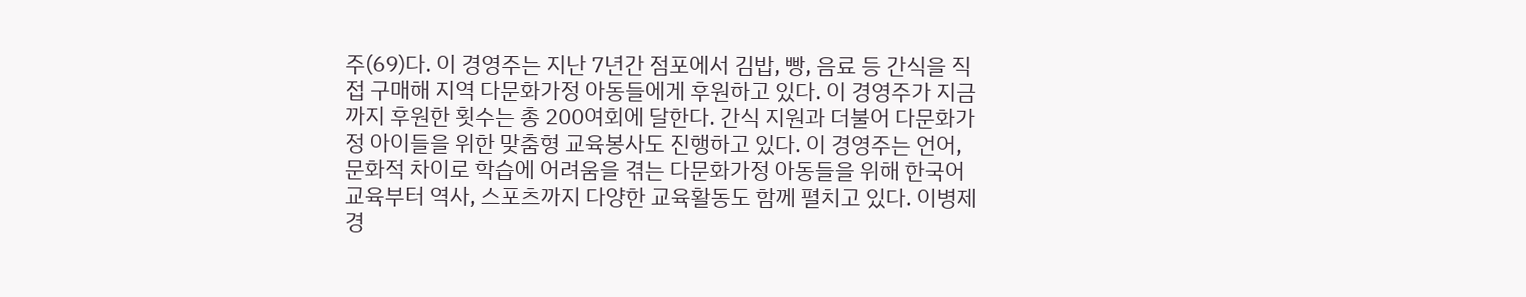주(69)다. 이 경영주는 지난 7년간 점포에서 김밥, 빵, 음료 등 간식을 직접 구매해 지역 다문화가정 아동들에게 후원하고 있다. 이 경영주가 지금까지 후원한 횟수는 총 200여회에 달한다. 간식 지원과 더불어 다문화가정 아이들을 위한 맞춤형 교육봉사도 진행하고 있다. 이 경영주는 언어, 문화적 차이로 학습에 어려움을 겪는 다문화가정 아동들을 위해 한국어 교육부터 역사, 스포츠까지 다양한 교육활동도 함께 펼치고 있다. 이병제 경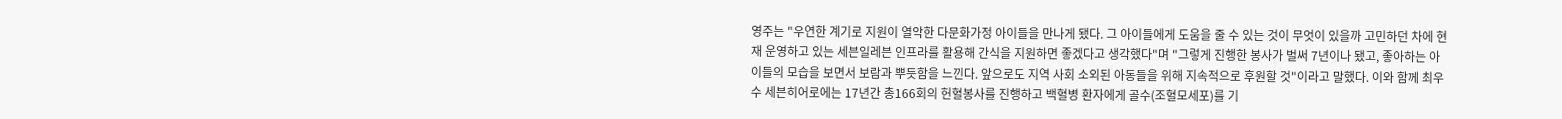영주는 "우연한 계기로 지원이 열악한 다문화가정 아이들을 만나게 됐다. 그 아이들에게 도움을 줄 수 있는 것이 무엇이 있을까 고민하던 차에 현재 운영하고 있는 세븐일레븐 인프라를 활용해 간식을 지원하면 좋겠다고 생각했다"며 "그렇게 진행한 봉사가 벌써 7년이나 됐고, 좋아하는 아이들의 모습을 보면서 보람과 뿌듯함을 느낀다. 앞으로도 지역 사회 소외된 아동들을 위해 지속적으로 후원할 것"이라고 말했다. 이와 함께 최우수 세븐히어로에는 17년간 총166회의 헌혈봉사를 진행하고 백혈병 환자에게 골수(조혈모세포)를 기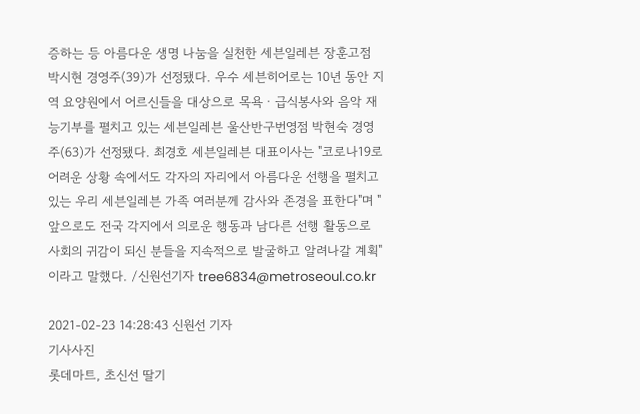증하는 등 아름다운 생명 나눔을 실천한 세븐일레븐 장훈고점 박시현 경영주(39)가 선정됐다. 우수 세븐히어로는 10년 동안 지역 요양원에서 어르신들을 대상으로 목욕ㆍ급식봉사와 음악 재능기부를 펼치고 있는 세븐일레븐 울산반구번영점 박현숙 경영주(63)가 선정됐다. 최경호 세븐일레븐 대표이사는 "코로나19로 어려운 상황 속에서도 각자의 자리에서 아름다운 선행을 펼치고 있는 우리 세븐일레븐 가족 여러분께 감사와 존경을 표한다"며 "앞으로도 전국 각지에서 의로운 행동과 남다른 선행 활동으로 사회의 귀감이 되신 분들을 지속적으로 발굴하고 알려나갈 계획"이라고 말했다. /신원선기자 tree6834@metroseoul.co.kr

2021-02-23 14:28:43 신원선 기자
기사사진
롯데마트, 초신선 딸기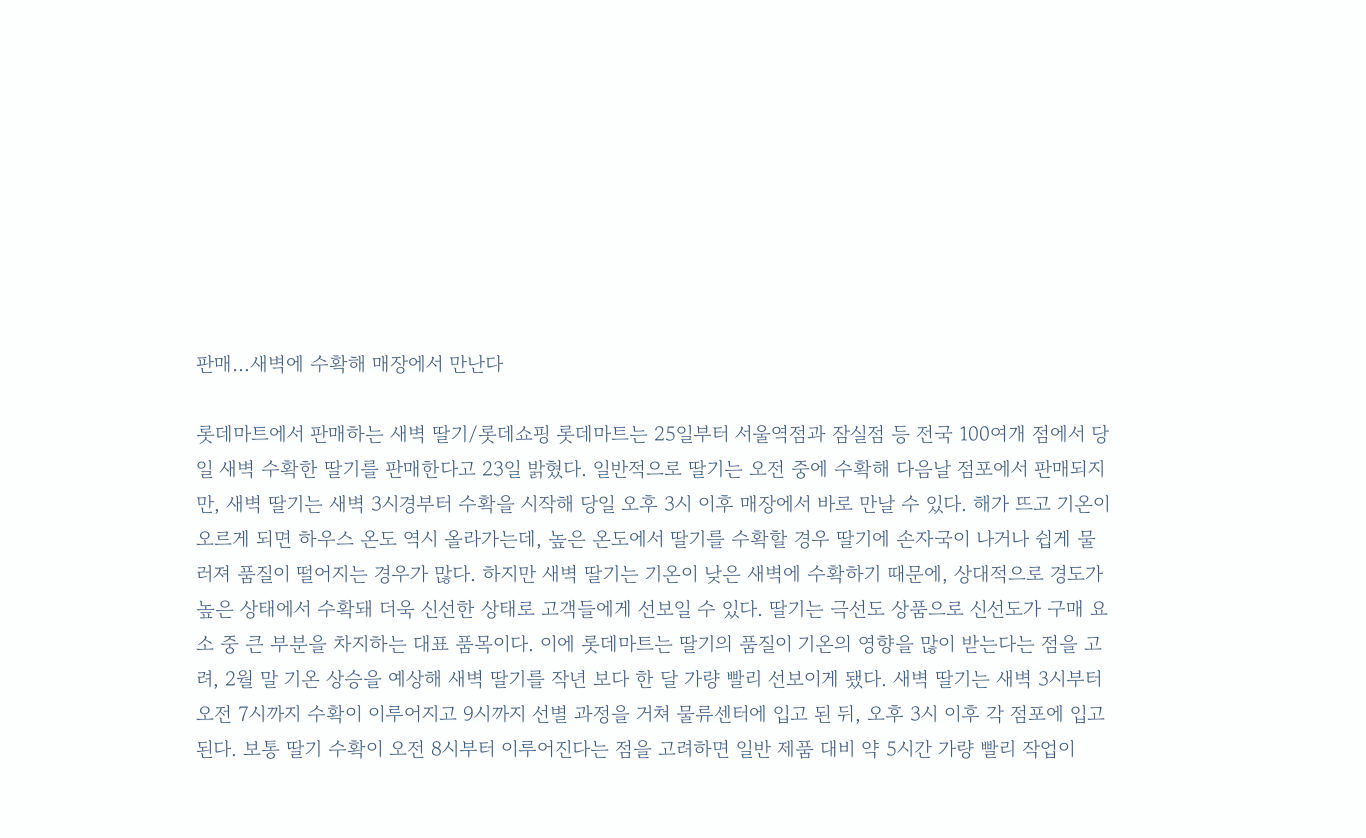판매…새벽에 수확해 매장에서 만난다

롯데마트에서 판매하는 새벽 딸기/롯데쇼핑 롯데마트는 25일부터 서울역점과 잠실점 등 전국 100여개 점에서 당일 새벽 수확한 딸기를 판매한다고 23일 밝혔다. 일반적으로 딸기는 오전 중에 수확해 다음날 점포에서 판매되지만, 새벽 딸기는 새벽 3시경부터 수확을 시작해 당일 오후 3시 이후 매장에서 바로 만날 수 있다. 해가 뜨고 기온이 오르게 되면 하우스 온도 역시 올라가는데, 높은 온도에서 딸기를 수확할 경우 딸기에 손자국이 나거나 쉽게 물러져 품질이 떨어지는 경우가 많다. 하지만 새벽 딸기는 기온이 낮은 새벽에 수확하기 때문에, 상대적으로 경도가 높은 상태에서 수확돼 더욱 신선한 상태로 고객들에게 선보일 수 있다. 딸기는 극선도 상품으로 신선도가 구매 요소 중 큰 부분을 차지하는 대표 품목이다. 이에 롯데마트는 딸기의 품질이 기온의 영향을 많이 받는다는 점을 고려, 2월 말 기온 상승을 예상해 새벽 딸기를 작년 보다 한 달 가량 빨리 선보이게 됐다. 새벽 딸기는 새벽 3시부터 오전 7시까지 수확이 이루어지고 9시까지 선별 과정을 거쳐 물류센터에 입고 된 뒤, 오후 3시 이후 각 점포에 입고된다. 보통 딸기 수확이 오전 8시부터 이루어진다는 점을 고려하면 일반 제품 대비 약 5시간 가량 빨리 작업이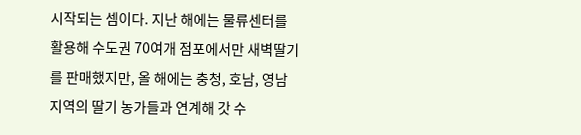시작되는 셈이다. 지난 해에는 물류센터를 활용해 수도권 70여개 점포에서만 새벽딸기를 판매했지만, 올 해에는 충청, 호남, 영남지역의 딸기 농가들과 연계해 갓 수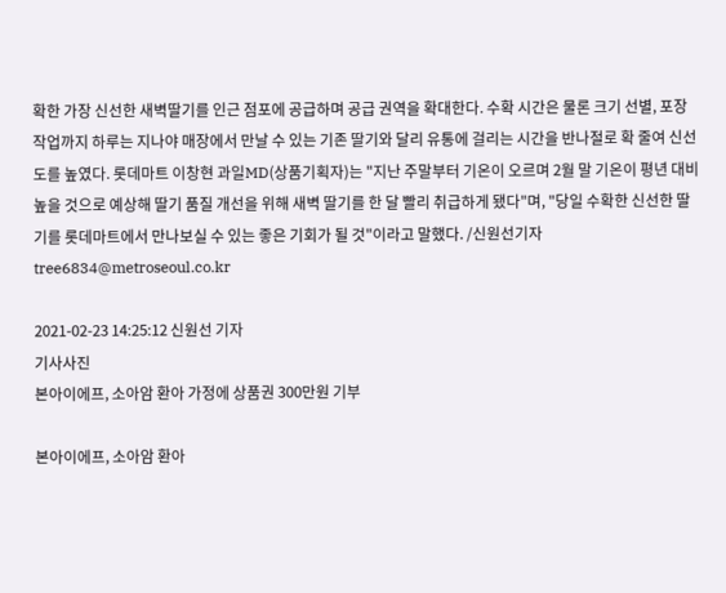확한 가장 신선한 새벽딸기를 인근 점포에 공급하며 공급 권역을 확대한다. 수확 시간은 물론 크기 선별, 포장 작업까지 하루는 지나야 매장에서 만날 수 있는 기존 딸기와 달리 유통에 걸리는 시간을 반나절로 확 줄여 신선도를 높였다. 롯데마트 이창현 과일MD(상품기획자)는 "지난 주말부터 기온이 오르며 2월 말 기온이 평년 대비 높을 것으로 예상해 딸기 품질 개선을 위해 새벽 딸기를 한 달 빨리 취급하게 됐다"며, "당일 수확한 신선한 딸기를 롯데마트에서 만나보실 수 있는 좋은 기회가 될 것"이라고 말했다. /신원선기자 tree6834@metroseoul.co.kr

2021-02-23 14:25:12 신원선 기자
기사사진
본아이에프, 소아암 환아 가정에 상품권 300만원 기부

본아이에프, 소아암 환아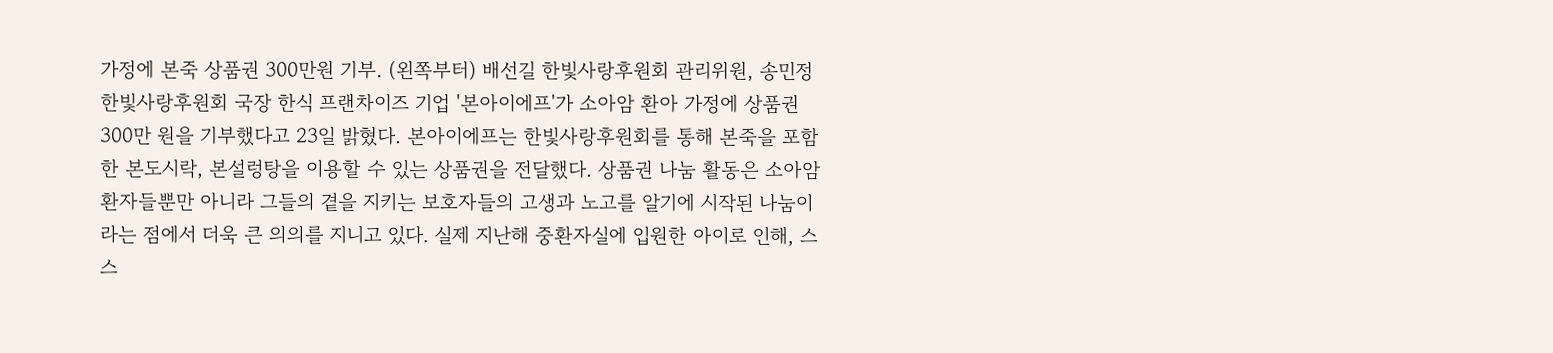가정에 본죽 상품권 300만원 기부. (왼쪽부터) 배선길 한빛사랑후원회 관리위원, 송민정 한빛사랑후원회 국장 한식 프랜차이즈 기업 '본아이에프'가 소아암 환아 가정에 상품권 300만 원을 기부했다고 23일 밝혔다. 본아이에프는 한빛사랑후원회를 통해 본죽을 포함한 본도시락, 본설렁탕을 이용할 수 있는 상품권을 전달했다. 상품권 나눔 활동은 소아암 환자들뿐만 아니라 그들의 곁을 지키는 보호자들의 고생과 노고를 알기에 시작된 나눔이라는 점에서 더욱 큰 의의를 지니고 있다. 실제 지난해 중환자실에 입원한 아이로 인해, 스스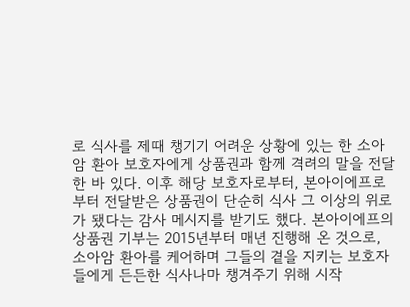로 식사를 제때 챙기기 어려운 상황에 있는 한 소아암 환아 보호자에게 상품권과 함께 격려의 말을 전달한 바 있다. 이후 해당 보호자로부터, 본아이에프로부터 전달받은 상품권이 단순히 식사 그 이상의 위로가 됐다는 감사 메시지를 받기도 했다. 본아이에프의 상품권 기부는 2015년부터 매년 진행해 온 것으로, 소아암 환아를 케어하며 그들의 곁을 지키는 보호자들에게 든든한 식사나마 챙겨주기 위해 시작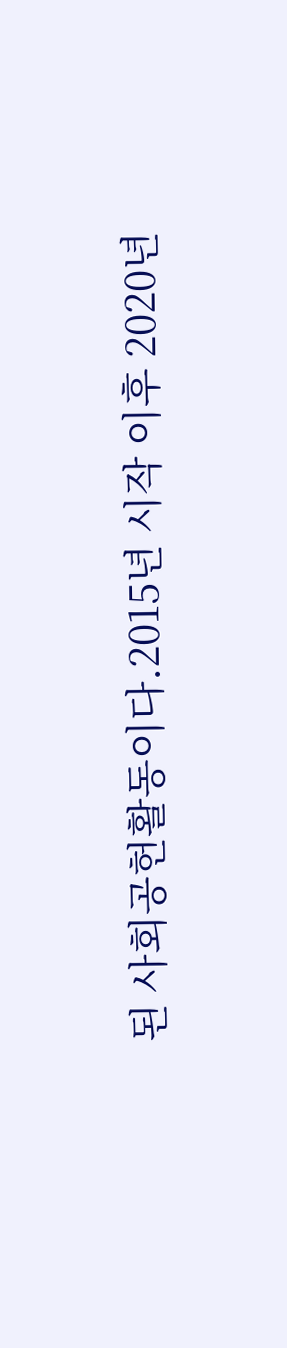된 사회공헌활동이다.2015년 시작 이후 2020년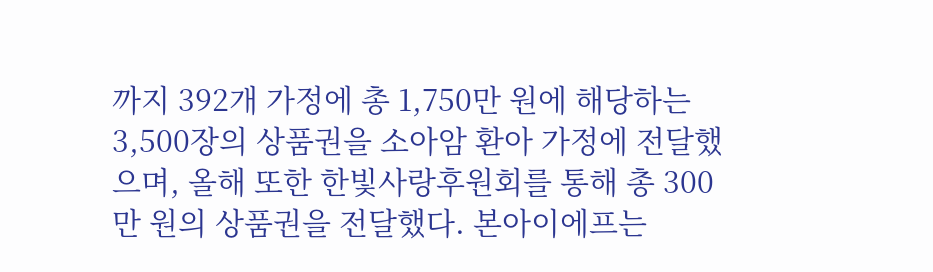까지 392개 가정에 총 1,750만 원에 해당하는 3,500장의 상품권을 소아암 환아 가정에 전달했으며, 올해 또한 한빛사랑후원회를 통해 총 300만 원의 상품권을 전달했다. 본아이에프는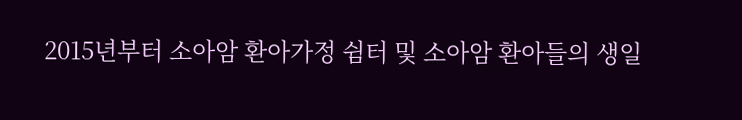2015년부터 소아암 환아가정 쉼터 및 소아암 환아들의 생일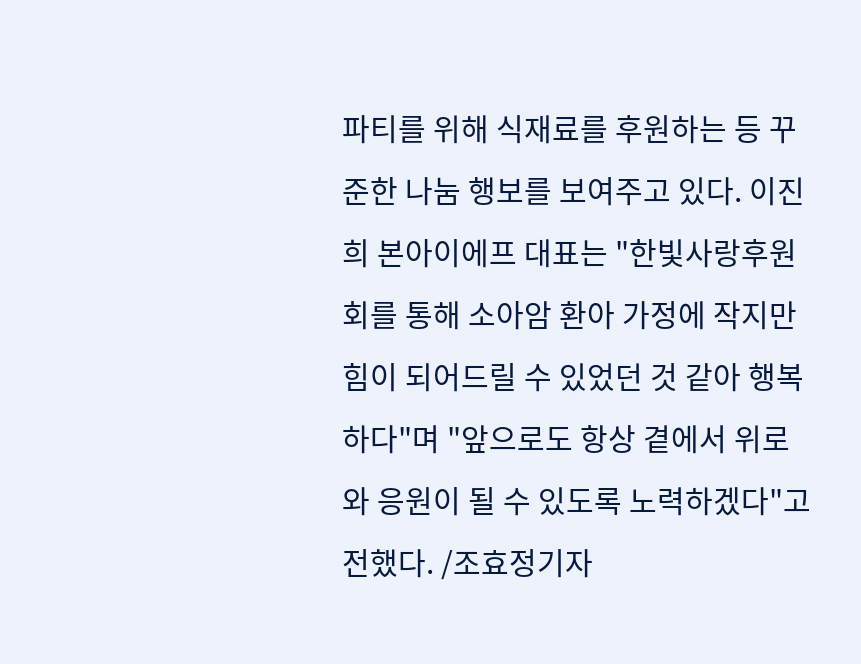파티를 위해 식재료를 후원하는 등 꾸준한 나눔 행보를 보여주고 있다. 이진희 본아이에프 대표는 "한빛사랑후원회를 통해 소아암 환아 가정에 작지만 힘이 되어드릴 수 있었던 것 같아 행복하다"며 "앞으로도 항상 곁에서 위로와 응원이 될 수 있도록 노력하겠다"고 전했다. /조효정기자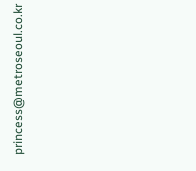princess@metroseoul.co.kr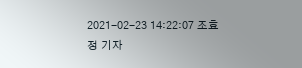2021-02-23 14:22:07 조효정 기자